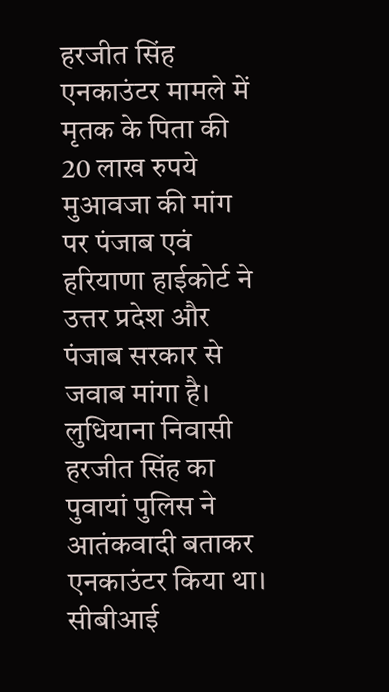हरजीत सिंह एनकाउंटर मामले में मृतक के पिता की 20 लाख रुपये मुआवजा की मांग पर पंजाब एवं हरियाणा हाईकोर्ट ने उत्तर प्रदेश और पंजाब सरकार से जवाब मांगा है। लुधियाना निवासी हरजीत सिंह का पुवायां पुलिस ने आतंकवादी बताकर एनकाउंटर किया था। सीबीआई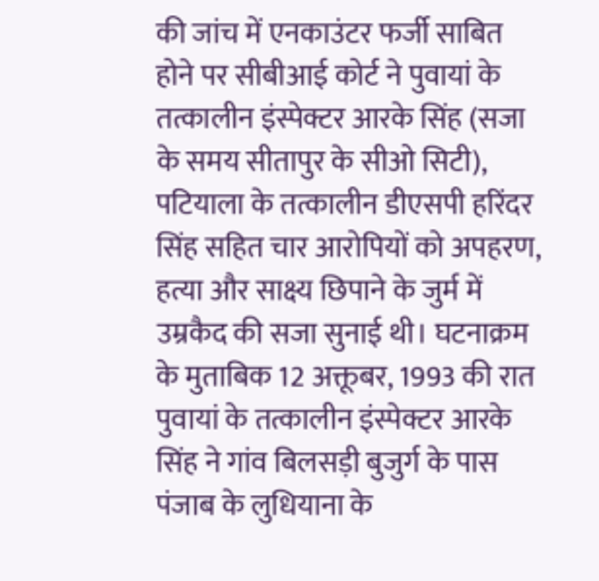की जांच में एनकाउंटर फर्जी साबित होने पर सीबीआई कोर्ट ने पुवायां के तत्कालीन इंस्पेक्टर आरके सिंह (सजा के समय सीतापुर के सीओ सिटी), पटियाला के तत्कालीन डीएसपी हरिंदर सिंह सहित चार आरोपियों को अपहरण, हत्या और साक्ष्य छिपाने के जुर्म में उम्रकैद की सजा सुनाई थी। घटनाक्रम के मुताबिक 12 अक्तूबर, 1993 की रात पुवायां के तत्कालीन इंस्पेक्टर आरके सिंह ने गांव बिलसड़ी बुजुर्ग के पास पंजाब के लुधियाना के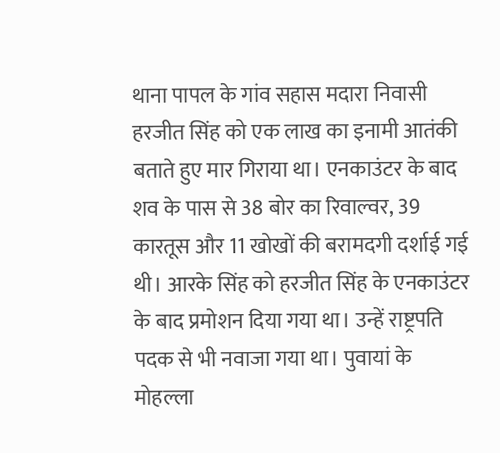थाना पापल के गांव सहास मदारा निवासी हरजीत सिंह को एक लाख का इनामी आतंकी बताते हुए मार गिराया था। एनकाउंटर के बाद शव के पास से 38 बोर का रिवाल्वर, 39 कारतूस और 11 खोखों की बरामदगी दर्शाई गई थी। आरके सिंह को हरजीत सिंह के एनकाउंटर के बाद प्रमोशन दिया गया था। उन्हें राष्ट्रपति पदक से भी नवाजा गया था। पुवायां के मोहल्ला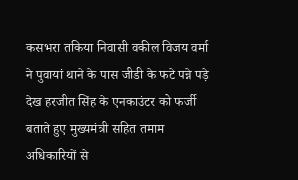कसभरा तकिया निवासी वकील विजय वर्मा ने पुवायां थाने के पास जीडी के फटे पन्ने पड़े देख हरजीत सिंह के एनकाउंटर को फर्जी बताते हुए मुख्यमंत्री सहित तमाम अधिकारियों से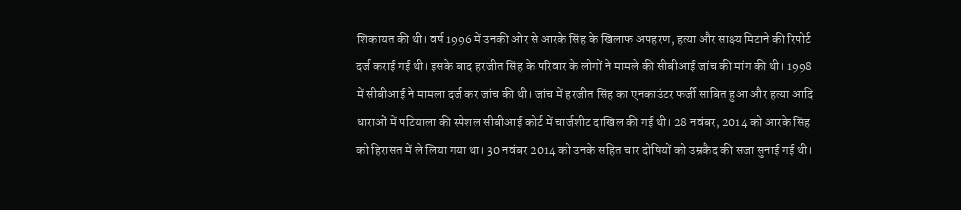शिकायत की थी। वर्ष 1996 में उनकी ओर से आरके सिंह के खिलाफ अपहरण, हत्या और साक्ष्य मिटाने की रिपोर्ट दर्ज कराई गई थी। इसके बाद हरजीत सिंह के परिवार के लोगों ने मामले की सीबीआई जांच की मांग की थी। 1998 में सीबीआई ने मामला दर्ज कर जांच की थी। जांच में हरजीत सिंह का एनकाउंटर फर्जी साबित हुआ और हत्या आदि धाराओं में पटियाला की स्पेशल सीबीआई कोर्ट में चार्जशीट दाखिल की गई थी। 28 नवंबर, 2014 को आरके सिंह को हिरासत में ले लिया गया था। 30 नवंबर 2014 को उनके सहित चार दोषियों को उम्रकैद की सजा सुनाई गई थी।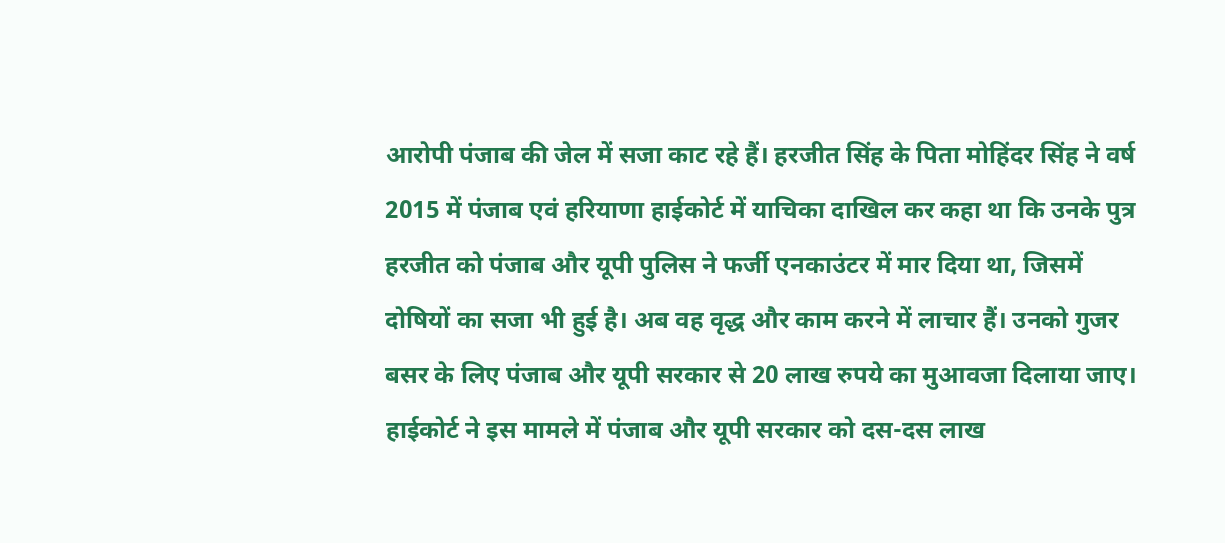आरोपी पंजाब की जेल में सजा काट रहे हैं। हरजीत सिंह के पिता मोहिंदर सिंह ने वर्ष 2015 में पंजाब एवं हरियाणा हाईकोर्ट में याचिका दाखिल कर कहा था कि उनके पुत्र हरजीत को पंजाब और यूपी पुलिस ने फर्जी एनकाउंटर में मार दिया था, जिसमें दोषियों का सजा भी हुई है। अब वह वृद्ध और काम करने में लाचार हैं। उनको गुजर बसर के लिए पंजाब और यूपी सरकार से 20 लाख रुपये का मुआवजा दिलाया जाए। हाईकोर्ट ने इस मामले में पंजाब और यूपी सरकार को दस-दस लाख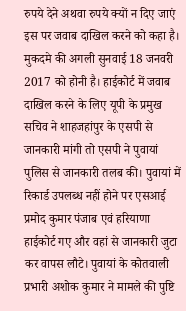रुपये देने अथवा रुपये क्यों न दिए जाएं इस पर जवाब दाखिल करने को कहा है। मुकदमे की अगली सुनवाई 18 जनवरी 2017 को होनी है। हाईकोर्ट में जवाब दाखिल करने के लिए यूपी के प्रमुख सचिव ने शाहजहांपुर के एसपी से जानकारी मांगी तो एसपी ने पुवायां पुलिस से जानकारी तलब की। पुवायां में रिकार्ड उपलब्ध नहीं होने पर एसआई प्रमोद कुमार पंजाब एवं हरियाणा हाईकोर्ट गए और वहां से जानकारी जुटा कर वापस लौटे। पुवायां के कोतवाली प्रभारी अशोक कुमार ने मामले की पुष्टि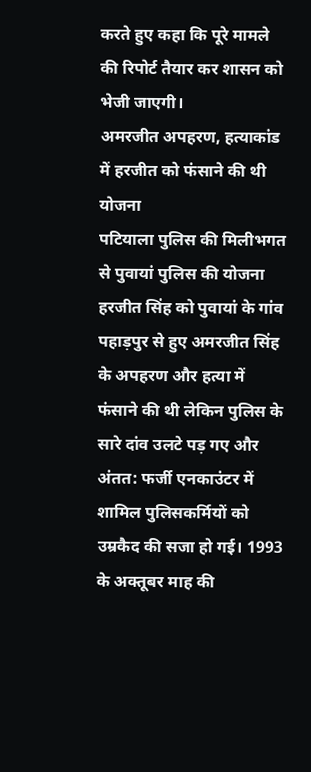करते हुए कहा कि पूरे मामले की रिपोर्ट तैयार कर शासन को भेजी जाएगी।
अमरजीत अपहरण, हत्याकांड में हरजीत को फंसाने की थी योजना
पटियाला पुलिस की मिलीभगत से पुवायां पुलिस की योजना हरजीत सिंह को पुवायां के गांव पहाड़पुर से हुए अमरजीत सिंह के अपहरण और हत्या में फंसाने की थी लेकिन पुलिस के सारे दांव उलटे पड़ गए और अंतत: फर्जी एनकाउंटर में शामिल पुलिसकर्मियों को उम्रकैद की सजा हो गई। 1993 के अक्तूबर माह की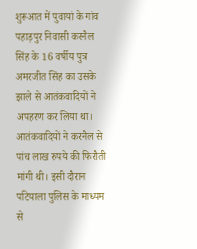शुरूआत में पुवायां के गांव पहाड़पुर निवासी करनैल सिंह के 16 वर्षीय पुत्र अमरजीत सिंह का उसके झाले से आतंकवादियों ने अपहरण कर लिया था। आतंकवादियों ने करनैल से पांच लाख रुपये की फिरौती मांगी थी। इसी दौरान पटियाला पुलिस के माध्यम से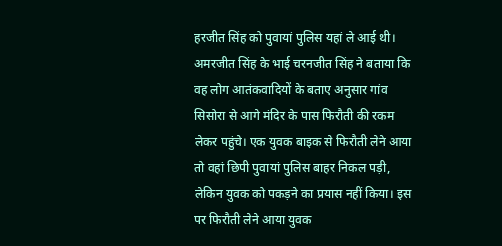हरजीत सिंह को पुवायां पुलिस यहां ले आई थी। अमरजीत सिंह के भाई चरनजीत सिंह ने बताया कि वह लोग आतंकवादियों के बताए अनुसार गांव सिसोरा से आगे मंदिर के पास फिरौती की रकम लेकर पहुंचे। एक युवक बाइक से फिरौती लेने आया तो वहां छिपी पुवायां पुलिस बाहर निकल पड़ी, लेकिन युवक को पकड़ने का प्रयास नहीं किया। इस पर फिरौती लेने आया युवक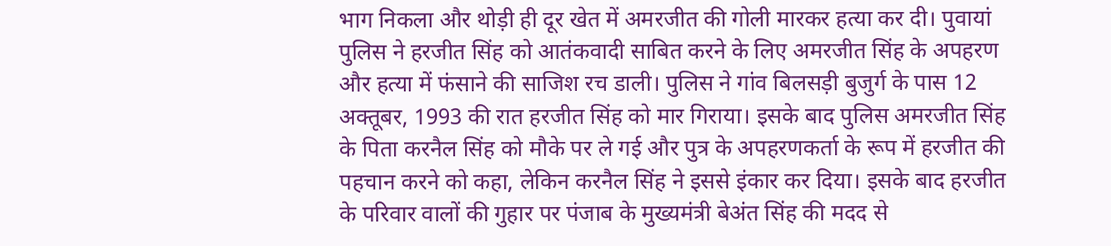भाग निकला और थोड़ी ही दूर खेत में अमरजीत की गोली मारकर हत्या कर दी। पुवायां पुलिस ने हरजीत सिंह को आतंकवादी साबित करने के लिए अमरजीत सिंह के अपहरण और हत्या में फंसाने की साजिश रच डाली। पुलिस ने गांव बिलसड़ी बुजुर्ग के पास 12 अक्तूबर, 1993 की रात हरजीत सिंह को मार गिराया। इसके बाद पुलिस अमरजीत सिंह के पिता करनैल सिंह को मौके पर ले गई और पुत्र के अपहरणकर्ता के रूप में हरजीत की पहचान करने को कहा, लेकिन करनैल सिंह ने इससे इंकार कर दिया। इसके बाद हरजीत के परिवार वालों की गुहार पर पंजाब के मुख्यमंत्री बेअंत सिंह की मदद से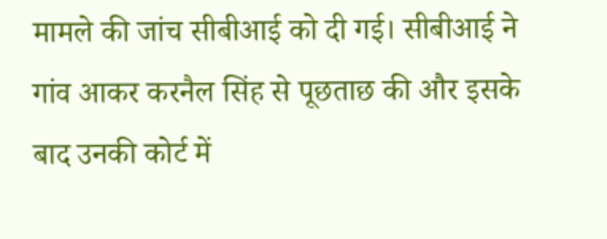मामले की जांच सीबीआई को दी गई। सीबीआई ने गांव आकर करनैल सिंह से पूछताछ की और इसके बाद उनकी कोर्ट में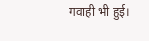गवाही भी हुई।